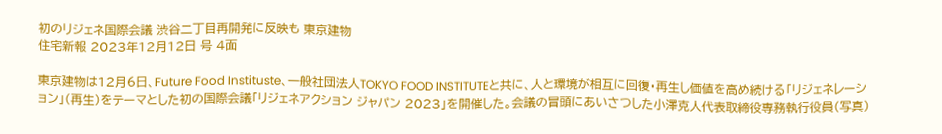初のリジェネ国際会議 渋谷二丁目再開発に反映も 東京建物
住宅新報 2023年12月12日 号 4面

東京建物は12月6日、Future Food Instituste、一般社団法人TOKYO FOOD INSTITUTEと共に、人と環境が相互に回復・再生し価値を高め続ける「リジェネレーション」(再生)をテーマとした初の国際会議「リジェネアクション ジャパン 2023」を開催した。会議の冒頭にあいさつした小澤克人代表取締役専務執行役員(写真)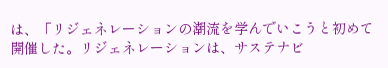は、「リジェネレーションの潮流を学んでいこうと初めて開催した。リジェネレーションは、サステナビ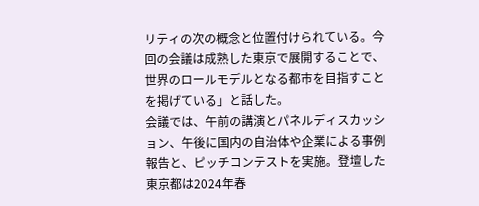リティの次の概念と位置付けられている。今回の会議は成熟した東京で展開することで、世界のロールモデルとなる都市を目指すことを掲げている」と話した。
会議では、午前の講演とパネルディスカッション、午後に国内の自治体や企業による事例報告と、ピッチコンテストを実施。登壇した東京都は2024年春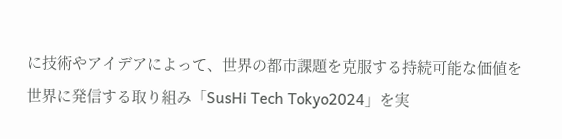に技術やアイデアによって、世界の都市課題を克服する持続可能な価値を世界に発信する取り組み「SusHi Tech Tokyo2024」を実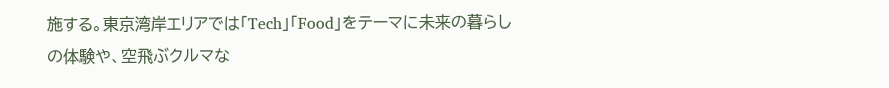施する。東京湾岸エリアでは「Tech」「Food」をテーマに未来の暮らしの体験や、空飛ぶクルマな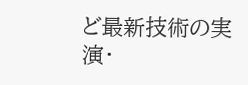ど最新技術の実演・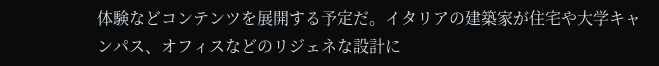体験などコンテンツを展開する予定だ。イタリアの建築家が住宅や大学キャンパス、オフィスなどのリジェネな設計に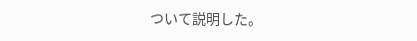ついて説明した。